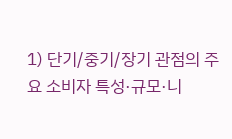1) 단기/중기/장기 관점의 주요 소비자 특성·규모·니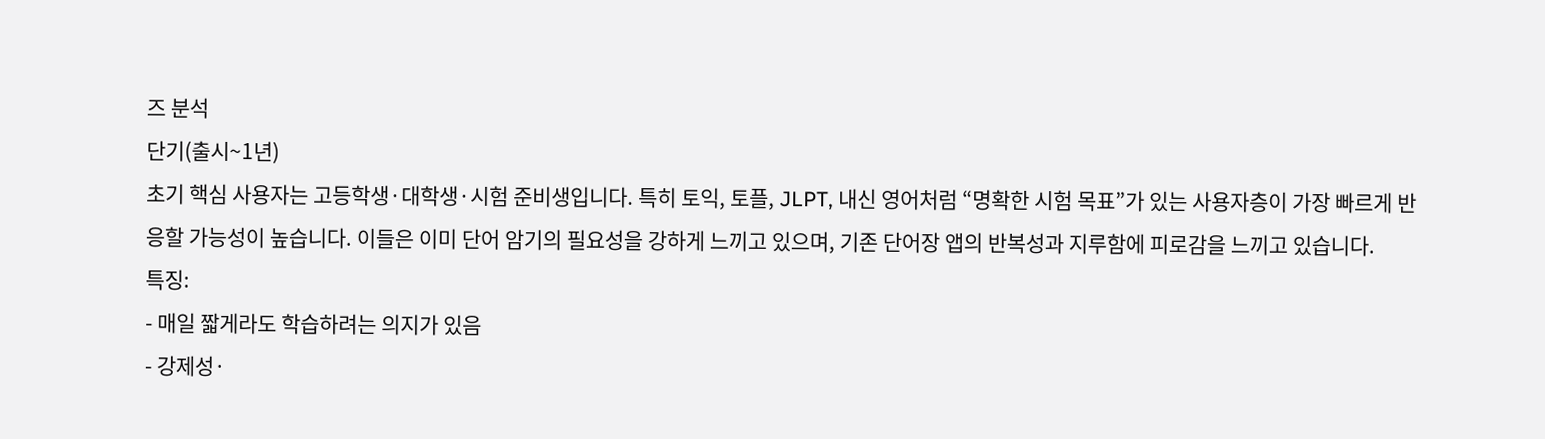즈 분석
단기(출시~1년)
초기 핵심 사용자는 고등학생·대학생·시험 준비생입니다. 특히 토익, 토플, JLPT, 내신 영어처럼 “명확한 시험 목표”가 있는 사용자층이 가장 빠르게 반응할 가능성이 높습니다. 이들은 이미 단어 암기의 필요성을 강하게 느끼고 있으며, 기존 단어장 앱의 반복성과 지루함에 피로감을 느끼고 있습니다.
특징:
- 매일 짧게라도 학습하려는 의지가 있음
- 강제성·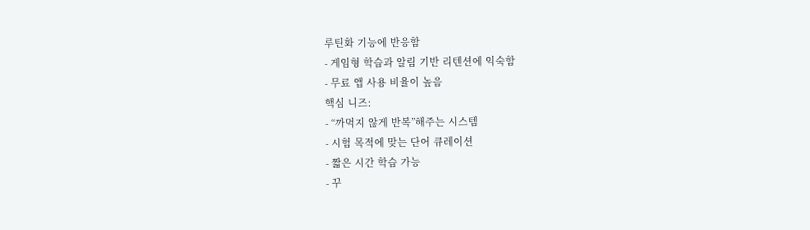루틴화 기능에 반응함
- 게임형 학습과 알림 기반 리텐션에 익숙함
- 무료 앱 사용 비율이 높음
핵심 니즈:
- “까먹지 않게 반복”해주는 시스템
- 시험 목적에 맞는 단어 큐레이션
- 짧은 시간 학습 가능
- 꾸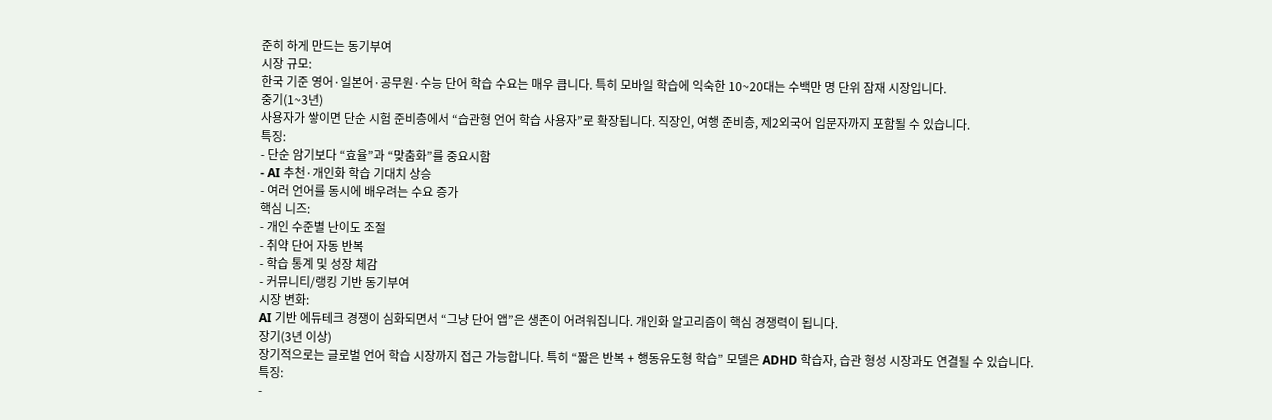준히 하게 만드는 동기부여
시장 규모:
한국 기준 영어·일본어·공무원·수능 단어 학습 수요는 매우 큽니다. 특히 모바일 학습에 익숙한 10~20대는 수백만 명 단위 잠재 시장입니다.
중기(1~3년)
사용자가 쌓이면 단순 시험 준비층에서 “습관형 언어 학습 사용자”로 확장됩니다. 직장인, 여행 준비층, 제2외국어 입문자까지 포함될 수 있습니다.
특징:
- 단순 암기보다 “효율”과 “맞춤화”를 중요시함
- AI 추천·개인화 학습 기대치 상승
- 여러 언어를 동시에 배우려는 수요 증가
핵심 니즈:
- 개인 수준별 난이도 조절
- 취약 단어 자동 반복
- 학습 통계 및 성장 체감
- 커뮤니티/랭킹 기반 동기부여
시장 변화:
AI 기반 에듀테크 경쟁이 심화되면서 “그냥 단어 앱”은 생존이 어려워집니다. 개인화 알고리즘이 핵심 경쟁력이 됩니다.
장기(3년 이상)
장기적으로는 글로벌 언어 학습 시장까지 접근 가능합니다. 특히 “짧은 반복 + 행동유도형 학습” 모델은 ADHD 학습자, 습관 형성 시장과도 연결될 수 있습니다.
특징:
-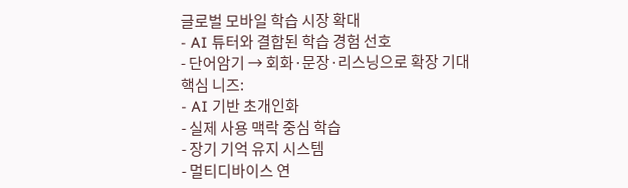글로벌 모바일 학습 시장 확대
- AI 튜터와 결합된 학습 경험 선호
- 단어암기 → 회화·문장·리스닝으로 확장 기대
핵심 니즈:
- AI 기반 초개인화
- 실제 사용 맥락 중심 학습
- 장기 기억 유지 시스템
- 멀티디바이스 연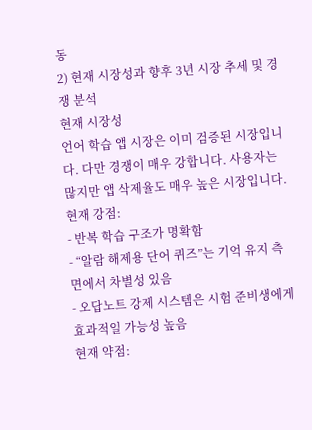동
2) 현재 시장성과 향후 3년 시장 추세 및 경쟁 분석
현재 시장성
언어 학습 앱 시장은 이미 검증된 시장입니다. 다만 경쟁이 매우 강합니다. 사용자는 많지만 앱 삭제율도 매우 높은 시장입니다.
현재 강점:
- 반복 학습 구조가 명확함
- “알람 해제용 단어 퀴즈”는 기억 유지 측면에서 차별성 있음
- 오답노트 강제 시스템은 시험 준비생에게 효과적일 가능성 높음
현재 약점: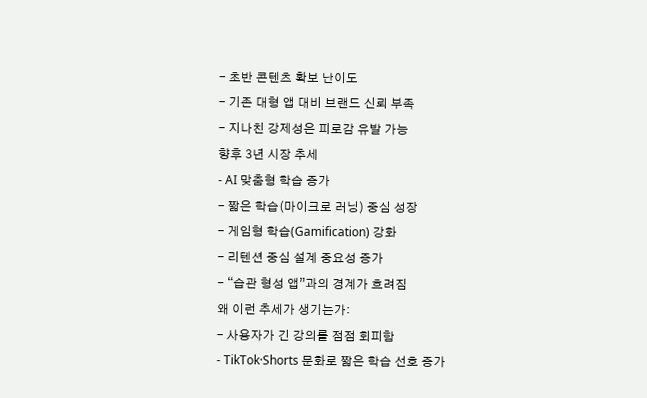- 초반 콘텐츠 확보 난이도
- 기존 대형 앱 대비 브랜드 신뢰 부족
- 지나친 강제성은 피로감 유발 가능
향후 3년 시장 추세
- AI 맞춤형 학습 증가
- 짧은 학습(마이크로 러닝) 중심 성장
- 게임형 학습(Gamification) 강화
- 리텐션 중심 설계 중요성 증가
- “습관 형성 앱”과의 경계가 흐려짐
왜 이런 추세가 생기는가:
- 사용자가 긴 강의를 점점 회피함
- TikTok·Shorts 문화로 짧은 학습 선호 증가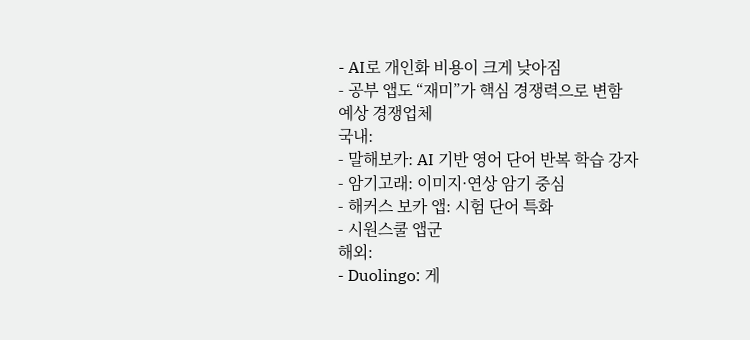- AI로 개인화 비용이 크게 낮아짐
- 공부 앱도 “재미”가 핵심 경쟁력으로 변함
예상 경쟁업체
국내:
- 말해보카: AI 기반 영어 단어 반복 학습 강자
- 암기고래: 이미지·연상 암기 중심
- 해커스 보카 앱: 시험 단어 특화
- 시원스쿨 앱군
해외:
- Duolingo: 게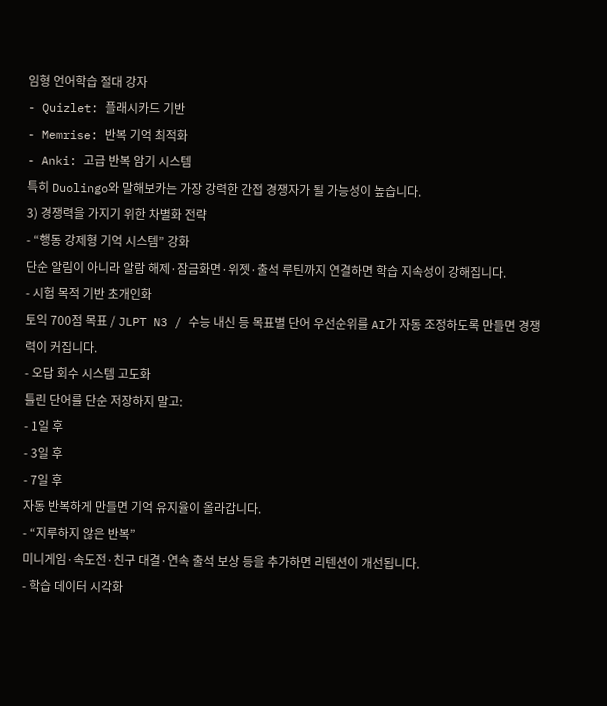임형 언어학습 절대 강자
- Quizlet: 플래시카드 기반
- Memrise: 반복 기억 최적화
- Anki: 고급 반복 암기 시스템
특히 Duolingo와 말해보카는 가장 강력한 간접 경쟁자가 될 가능성이 높습니다.
3) 경쟁력을 가지기 위한 차별화 전략
- “행동 강제형 기억 시스템” 강화
단순 알림이 아니라 알람 해제·잠금화면·위젯·출석 루틴까지 연결하면 학습 지속성이 강해집니다.
- 시험 목적 기반 초개인화
토익 700점 목표 / JLPT N3 / 수능 내신 등 목표별 단어 우선순위를 AI가 자동 조정하도록 만들면 경쟁력이 커집니다.
- 오답 회수 시스템 고도화
틀린 단어를 단순 저장하지 말고:
- 1일 후
- 3일 후
- 7일 후
자동 반복하게 만들면 기억 유지율이 올라갑니다.
- “지루하지 않은 반복”
미니게임·속도전·친구 대결·연속 출석 보상 등을 추가하면 리텐션이 개선됩니다.
- 학습 데이터 시각화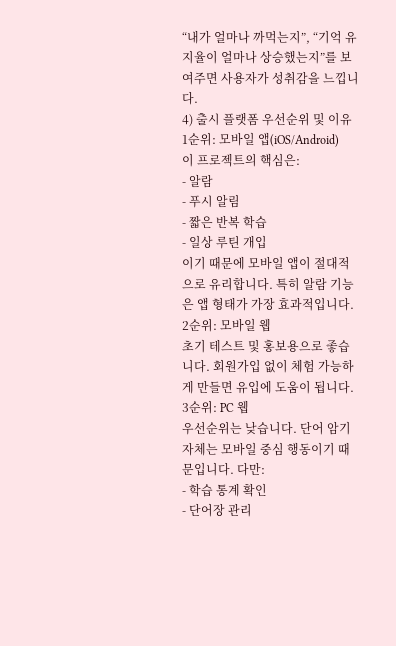“내가 얼마나 까먹는지”, “기억 유지율이 얼마나 상승했는지”를 보여주면 사용자가 성취감을 느낍니다.
4) 출시 플랫폼 우선순위 및 이유
1순위: 모바일 앱(iOS/Android)
이 프로젝트의 핵심은:
- 알람
- 푸시 알림
- 짧은 반복 학습
- 일상 루틴 개입
이기 때문에 모바일 앱이 절대적으로 유리합니다. 특히 알람 기능은 앱 형태가 가장 효과적입니다.
2순위: 모바일 웹
초기 테스트 및 홍보용으로 좋습니다. 회원가입 없이 체험 가능하게 만들면 유입에 도움이 됩니다.
3순위: PC 웹
우선순위는 낮습니다. 단어 암기 자체는 모바일 중심 행동이기 때문입니다. 다만:
- 학습 통계 확인
- 단어장 관리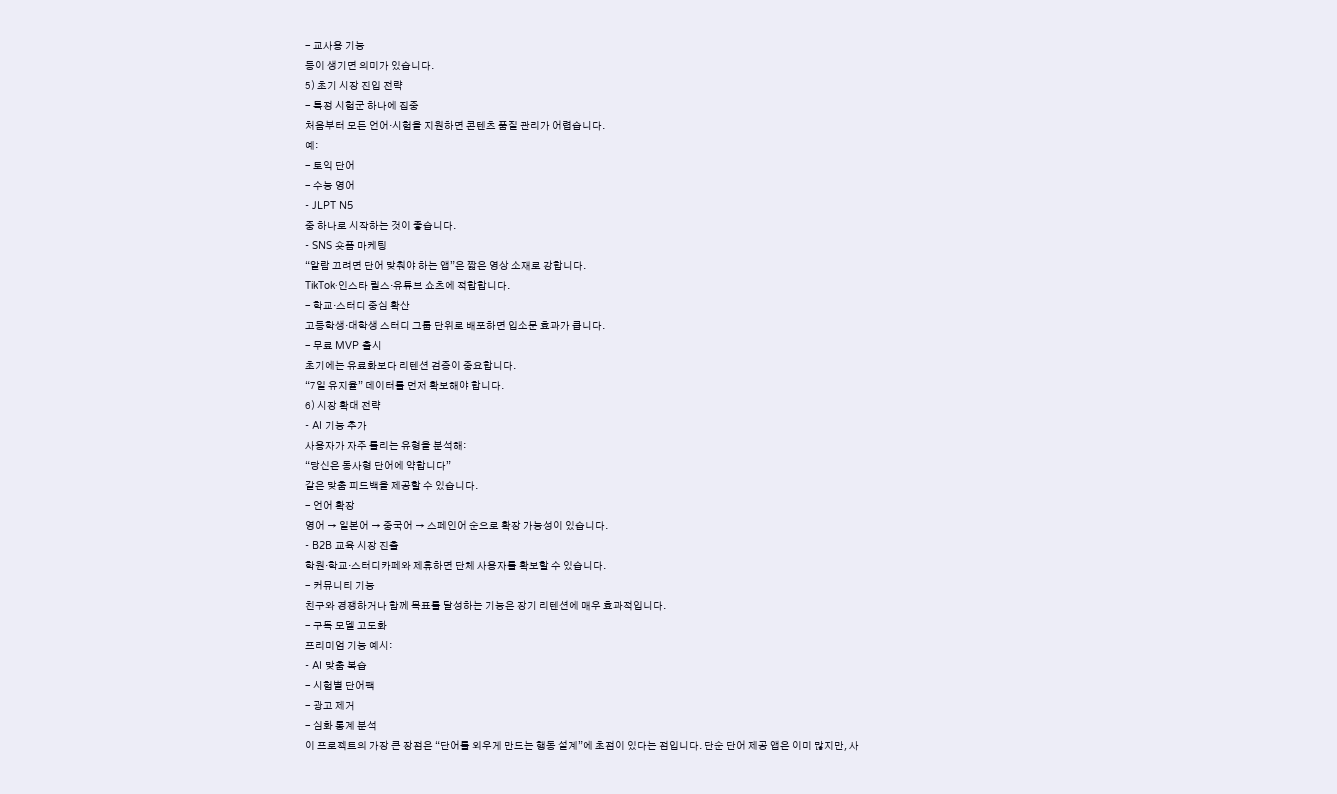- 교사용 기능
등이 생기면 의미가 있습니다.
5) 초기 시장 진입 전략
- 특정 시험군 하나에 집중
처음부터 모든 언어·시험을 지원하면 콘텐츠 품질 관리가 어렵습니다.
예:
- 토익 단어
- 수능 영어
- JLPT N5
중 하나로 시작하는 것이 좋습니다.
- SNS 숏폼 마케팅
“알람 끄려면 단어 맞춰야 하는 앱”은 짧은 영상 소재로 강합니다.
TikTok·인스타 릴스·유튜브 쇼츠에 적합합니다.
- 학교·스터디 중심 확산
고등학생·대학생 스터디 그룹 단위로 배포하면 입소문 효과가 큽니다.
- 무료 MVP 출시
초기에는 유료화보다 리텐션 검증이 중요합니다.
“7일 유지율” 데이터를 먼저 확보해야 합니다.
6) 시장 확대 전략
- AI 기능 추가
사용자가 자주 틀리는 유형을 분석해:
“당신은 동사형 단어에 약합니다”
같은 맞춤 피드백을 제공할 수 있습니다.
- 언어 확장
영어 → 일본어 → 중국어 → 스페인어 순으로 확장 가능성이 있습니다.
- B2B 교육 시장 진출
학원·학교·스터디카페와 제휴하면 단체 사용자를 확보할 수 있습니다.
- 커뮤니티 기능
친구와 경쟁하거나 함께 목표를 달성하는 기능은 장기 리텐션에 매우 효과적입니다.
- 구독 모델 고도화
프리미엄 기능 예시:
- AI 맞춤 복습
- 시험별 단어팩
- 광고 제거
- 심화 통계 분석
이 프로젝트의 가장 큰 장점은 “단어를 외우게 만드는 행동 설계”에 초점이 있다는 점입니다. 단순 단어 제공 앱은 이미 많지만, 사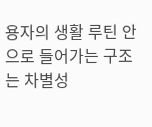용자의 생활 루틴 안으로 들어가는 구조는 차별성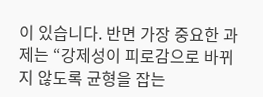이 있습니다. 반면 가장 중요한 과제는 “강제성이 피로감으로 바뀌지 않도록 균형을 잡는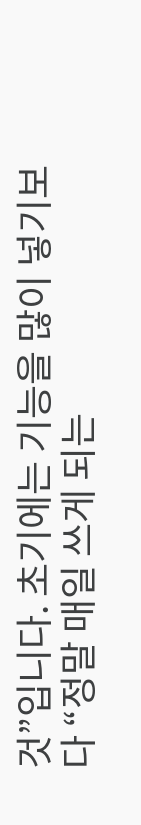것”입니다. 초기에는 기능을 많이 넣기보다 “정말 매일 쓰게 되는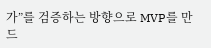가”를 검증하는 방향으로 MVP를 만드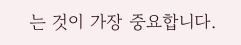는 것이 가장 중요합니다.